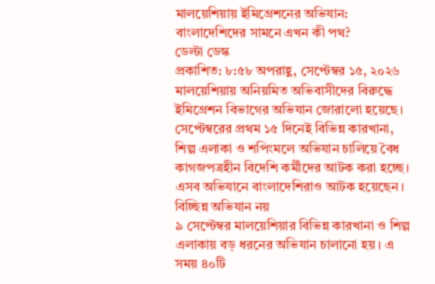মালয়েশিয়ায় ইমিগ্রেশনের অভিযান: বাংলাদেশিদের সামনে এখন কী পথ?
ডেল্টা ডেস্ক
প্রকাশিত: ৮:৫৮ অপরাহ্ণ, সেপ্টেম্বর ১৫, ২০২৬
মালয়েশিয়ায় অনিয়মিত অভিবাসীদের বিরুদ্ধে ইমিগ্রেশন বিভাগের অভিযান জোরালো হয়েছে। সেপ্টেম্বরের প্রথম ১৫ দিনেই বিভিন্ন কারখানা, শিল্প এলাকা ও শপিংমলে অভিযান চালিয়ে বৈধ কাগজপত্রহীন বিদেশি কর্মীদের আটক করা হচ্ছে। এসব অভিযানে বাংলাদেশিরাও আটক হয়েছেন।
বিচ্ছিন্ন অভিযান নয়
৯ সেপ্টেম্বর মালয়েশিয়ার বিভিন্ন কারখানা ও শিল্প এলাকায় বড় ধরনের অভিযান চালানো হয়। এ সময় ৪০টি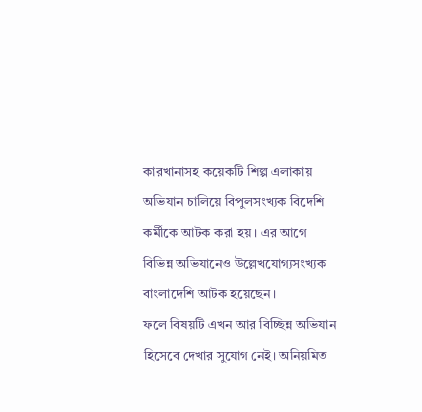কারখানাসহ কয়েকটি শিল্প এলাকায় অভিযান চালিয়ে বিপুলসংখ্যক বিদেশি কর্মীকে আটক করা হয়। এর আগে বিভিন্ন অভিযানেও উল্লেখযোগ্যসংখ্যক বাংলাদেশি আটক হয়েছেন।
ফলে বিষয়টি এখন আর বিচ্ছিন্ন অভিযান হিসেবে দেখার সুযোগ নেই। অনিয়মিত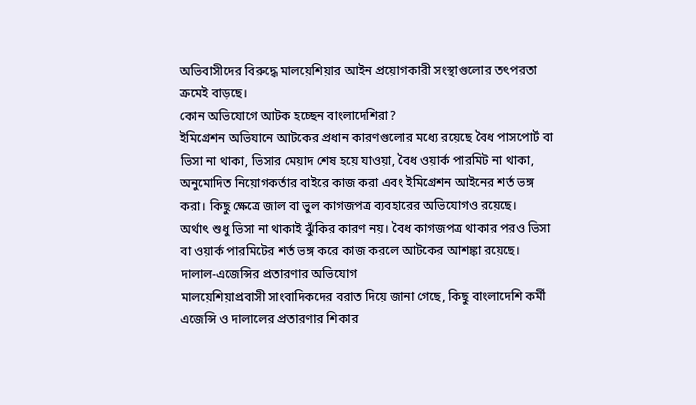অভিবাসীদের বিরুদ্ধে মালয়েশিয়ার আইন প্রয়োগকারী সংস্থাগুলোর তৎপরতা ক্রমেই বাড়ছে।
কোন অভিযোগে আটক হচ্ছেন বাংলাদেশিরা?
ইমিগ্রেশন অভিযানে আটকের প্রধান কারণগুলোর মধ্যে রয়েছে বৈধ পাসপোর্ট বা ভিসা না থাকা, ভিসার মেয়াদ শেষ হয়ে যাওয়া, বৈধ ওয়ার্ক পারমিট না থাকা, অনুমোদিত নিয়োগকর্তার বাইরে কাজ করা এবং ইমিগ্রেশন আইনের শর্ত ভঙ্গ করা। কিছু ক্ষেত্রে জাল বা ভুল কাগজপত্র ব্যবহারের অভিযোগও রয়েছে।
অর্থাৎ শুধু ভিসা না থাকাই ঝুঁকির কারণ নয়। বৈধ কাগজপত্র থাকার পরও ভিসা বা ওয়ার্ক পারমিটের শর্ত ভঙ্গ করে কাজ করলে আটকের আশঙ্কা রয়েছে।
দালাল-এজেন্সির প্রতারণার অভিযোগ
মালয়েশিয়াপ্রবাসী সাংবাদিকদের বরাত দিয়ে জানা গেছে, কিছু বাংলাদেশি কর্মী এজেন্সি ও দালালের প্রতারণার শিকার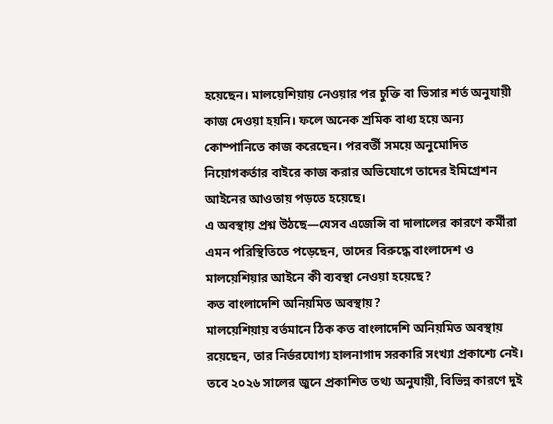হয়েছেন। মালয়েশিয়ায় নেওয়ার পর চুক্তি বা ভিসার শর্ত অনুযায়ী কাজ দেওয়া হয়নি। ফলে অনেক শ্রমিক বাধ্য হয়ে অন্য কোম্পানিতে কাজ করেছেন। পরবর্তী সময়ে অনুমোদিত নিয়োগকর্তার বাইরে কাজ করার অভিযোগে তাদের ইমিগ্রেশন আইনের আওতায় পড়তে হয়েছে।
এ অবস্থায় প্রশ্ন উঠছে—যেসব এজেন্সি বা দালালের কারণে কর্মীরা এমন পরিস্থিতিতে পড়েছেন, তাদের বিরুদ্ধে বাংলাদেশ ও মালয়েশিয়ার আইনে কী ব্যবস্থা নেওয়া হয়েছে?
কত বাংলাদেশি অনিয়মিত অবস্থায়?
মালয়েশিয়ায় বর্তমানে ঠিক কত বাংলাদেশি অনিয়মিত অবস্থায় রয়েছেন, তার নির্ভরযোগ্য হালনাগাদ সরকারি সংখ্যা প্রকাশ্যে নেই। তবে ২০২৬ সালের জুনে প্রকাশিত তথ্য অনুযায়ী, বিভিন্ন কারণে দুই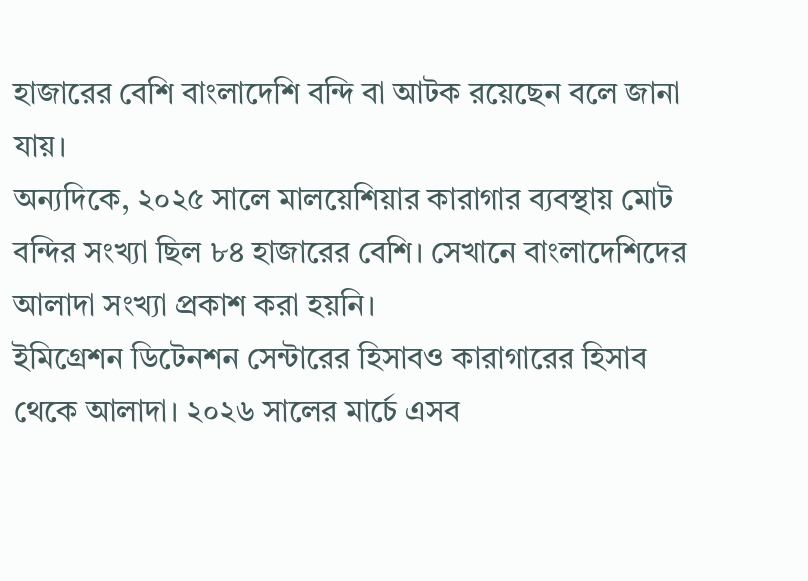হাজারের বেশি বাংলাদেশি বন্দি বা আটক রয়েছেন বলে জানা যায়।
অন্যদিকে, ২০২৫ সালে মালয়েশিয়ার কারাগার ব্যবস্থায় মোট বন্দির সংখ্যা ছিল ৮৪ হাজারের বেশি। সেখানে বাংলাদেশিদের আলাদা সংখ্যা প্রকাশ করা হয়নি।
ইমিগ্রেশন ডিটেনশন সেন্টারের হিসাবও কারাগারের হিসাব থেকে আলাদা। ২০২৬ সালের মার্চে এসব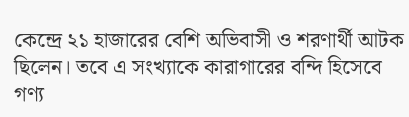কেন্দ্রে ২১ হাজারের বেশি অভিবাসী ও শরণার্থী আটক ছিলেন। তবে এ সংখ্যাকে কারাগারের বন্দি হিসেবে গণ্য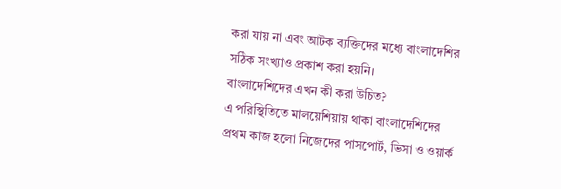করা যায় না এবং আটক ব্যক্তিদের মধ্যে বাংলাদেশির সঠিক সংখ্যাও প্রকাশ করা হয়নি।
বাংলাদেশিদের এখন কী করা উচিত?
এ পরিস্থিতিতে মালয়েশিয়ায় থাকা বাংলাদেশিদের প্রথম কাজ হলো নিজেদের পাসপোর্ট, ভিসা ও ওয়ার্ক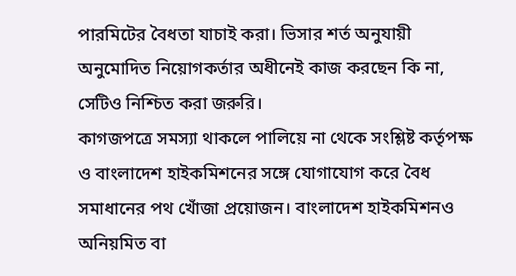পারমিটের বৈধতা যাচাই করা। ভিসার শর্ত অনুযায়ী অনুমোদিত নিয়োগকর্তার অধীনেই কাজ করছেন কি না, সেটিও নিশ্চিত করা জরুরি।
কাগজপত্রে সমস্যা থাকলে পালিয়ে না থেকে সংশ্লিষ্ট কর্তৃপক্ষ ও বাংলাদেশ হাইকমিশনের সঙ্গে যোগাযোগ করে বৈধ সমাধানের পথ খোঁজা প্রয়োজন। বাংলাদেশ হাইকমিশনও অনিয়মিত বা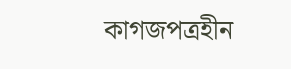কাগজপত্রহীন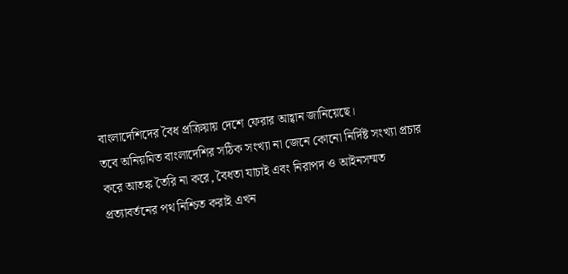বাংলাদেশিদের বৈধ প্রক্রিয়ায় দেশে ফেরার আহ্বান জানিয়েছে।
তবে অনিয়মিত বাংলাদেশির সঠিক সংখ্যা না জেনে কোনো নির্দিষ্ট সংখ্যা প্রচার করে আতঙ্ক তৈরি না করে, বৈধতা যাচাই এবং নিরাপদ ও আইনসম্মত প্রত্যাবর্তনের পথ নিশ্চিত করাই এখন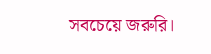সবচেয়ে জরুরি।